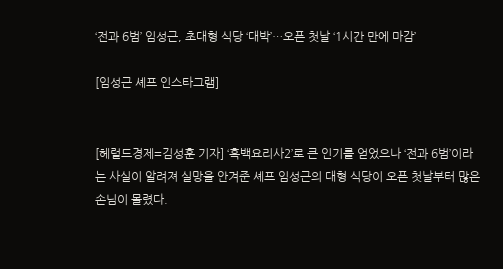‘전과 6범’ 임성근, 초대형 식당 ‘대박’…오픈 첫날 ‘1시간 만에 마감’

[임성근 셰프 인스타그램]


[헤럴드경제=김성훈 기자] ‘흑백요리사2’로 큰 인기를 얻었으나 ‘전과 6범’이라는 사실이 알려져 실망을 안겨준 셰프 임성근의 대형 식당이 오픈 첫날부터 많은 손님이 몰렸다.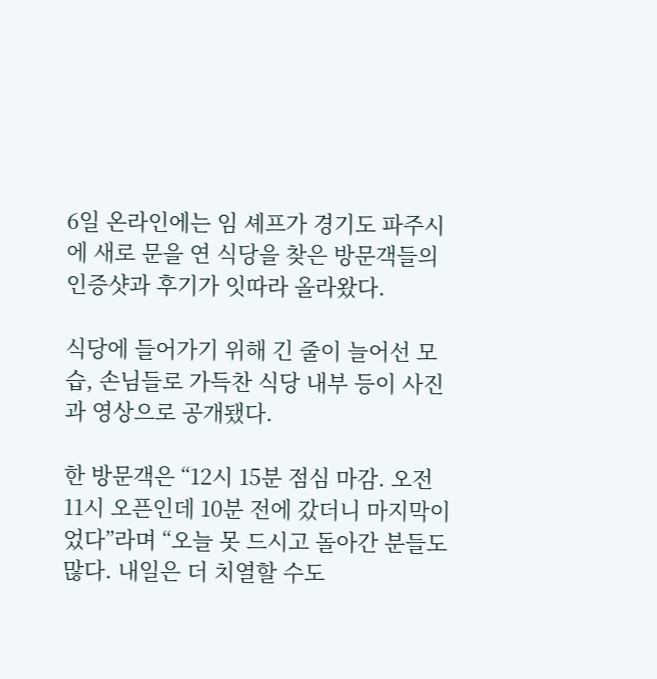6일 온라인에는 임 셰프가 경기도 파주시에 새로 문을 연 식당을 찾은 방문객들의 인증샷과 후기가 잇따라 올라왔다.

식당에 들어가기 위해 긴 줄이 늘어선 모습, 손님들로 가득찬 식당 내부 등이 사진과 영상으로 공개됐다.

한 방문객은 “12시 15분 점심 마감. 오전 11시 오픈인데 10분 전에 갔더니 마지막이었다”라며 “오늘 못 드시고 돌아간 분들도 많다. 내일은 더 치열할 수도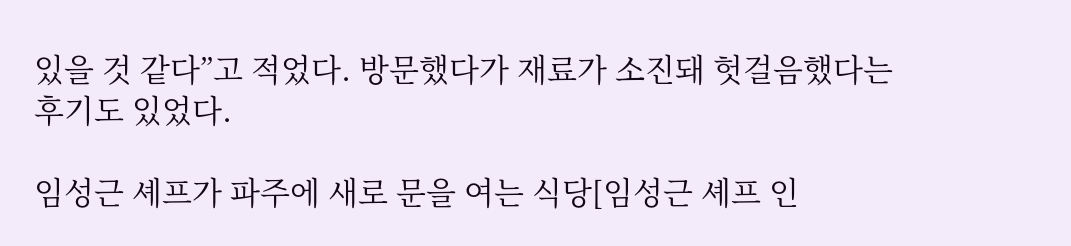있을 것 같다”고 적었다. 방문했다가 재료가 소진돼 헛걸음했다는 후기도 있었다.

임성근 셰프가 파주에 새로 문을 여는 식당[임성근 셰프 인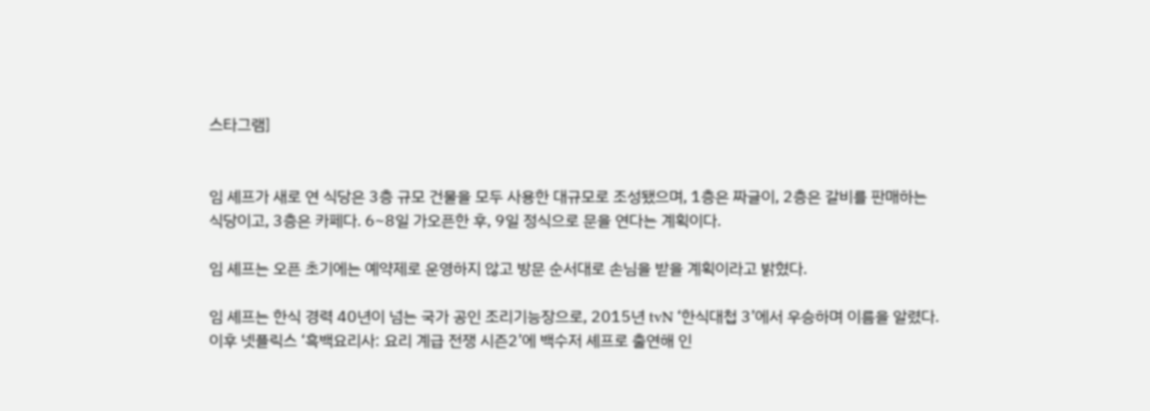스타그램]


임 셰프가 새로 연 식당은 3층 규모 건물을 모두 사용한 대규모로 조성됐으며, 1층은 짜글이, 2층은 갈비를 판매하는 식당이고, 3층은 카페다. 6~8일 가오픈한 후, 9일 정식으로 문을 연다는 계획이다.

임 셰프는 오픈 초기에는 예약제로 운영하지 않고 방문 순서대로 손님을 받을 계획이라고 밝혔다.

임 셰프는 한식 경력 40년이 넘는 국가 공인 조리기능장으로, 2015년 tvN ‘한식대첩 3’에서 우승하며 이름을 알렸다. 이후 넷플릭스 ‘흑백요리사: 요리 계급 전쟁 시즌2’에 백수저 셰프로 출연해 인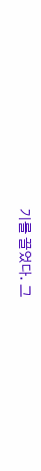기를 끌었다. 그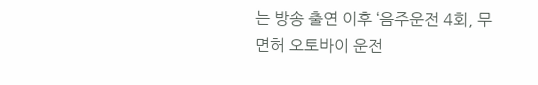는 방송 출연 이후 ‘음주운전 4회, 무면허 오토바이 운전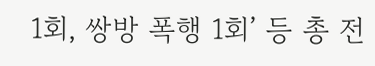1회, 쌍방 폭행 1회’ 등 총 전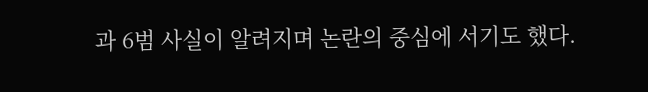과 6범 사실이 알려지며 논란의 중심에 서기도 했다.